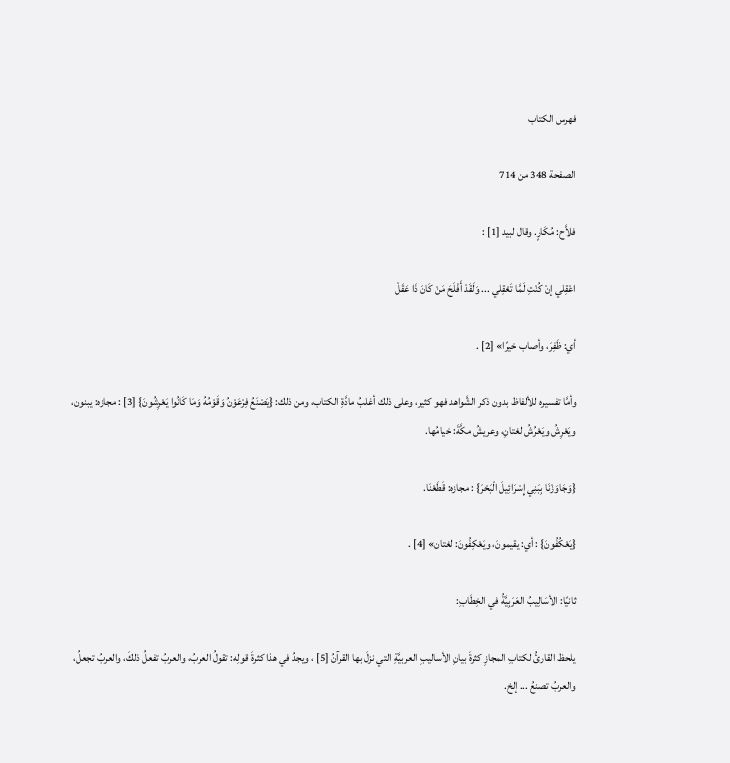فهرس الكتاب

الصفحة 348 من 714

فلاَّح: مُكَارٍ. وقال لبيد [1] :

اعْقِلي إنْ كُنْتِ لَمَّا تَعْقِلي ... وَلَقَدْ أَفْلَحَ مَنْ كَانَ ذَا عَقَلْ

أي: ظَفِرَ، وأصاب خيرًا» [2] .

وأمَّا تفسيره للألفاظ بدون ذكر الشَّواهد فهو كثير، وعلى ذلك أغلبُ مادَّةِ الكتاب، ومن ذلك: {يَصْنَعُ فِرْعَوْنُ وَقَوْمُهُ وَمَا كَانُوا يَعْرِشُونَ} [3] : مجازه: يبنون، ويَعْرِشُ ويَعْرُشُ لغتانِ، وعريشُ مكَّةَ: خيامُها.

{وَجَاوَزْنَا بِبَنِي إِسْرَائِيلَ الْبَحْرَ} : مجازه: قَطَعْنَا.

{يَعْكُفُونَ} : أي: يقيمونَ، ويَعْكِفُونَ: لغتان» [4] .

ثانيًا: الأسَالِيبُ العَرَبِيَّةُ في الخِطَابِ:

يلحظ القارئُ لكتابِ المجازِ كثرةَ بيانِ الأساليبِ العربيَّةِ التي نزلَ بها القرآنُ [5] ، ويجدُ في هذا كثرةَ قولِه: تقولُ العربُ، والعربُ تفعلُ ذلكَ، والعربُ تجعلُ، والعربُ تصنعُ ... إلخ.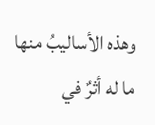وهذه الأساليبُ منها ما له أثرٌ في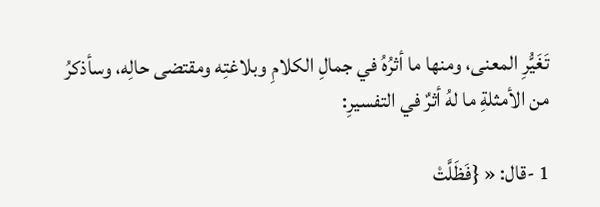تَغَيُّرِ المعنى، ومنها ما أثرُهُ في جمالِ الكلامِ وبلاغتِه ومقتضى حالِه، وسأذكرُ من الأمثلةِ ما لهُ أثرٌ في التفسيرِ:

1 -قال: « {فَظَلَّتْ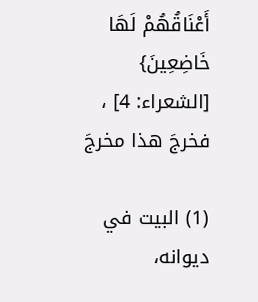أَعْنَاقُهُمْ لَهَا خَاضِعِينَ} [الشعراء: 4] ، فخرجَ هذا مخرجَ

(1) البيت في ديوانه،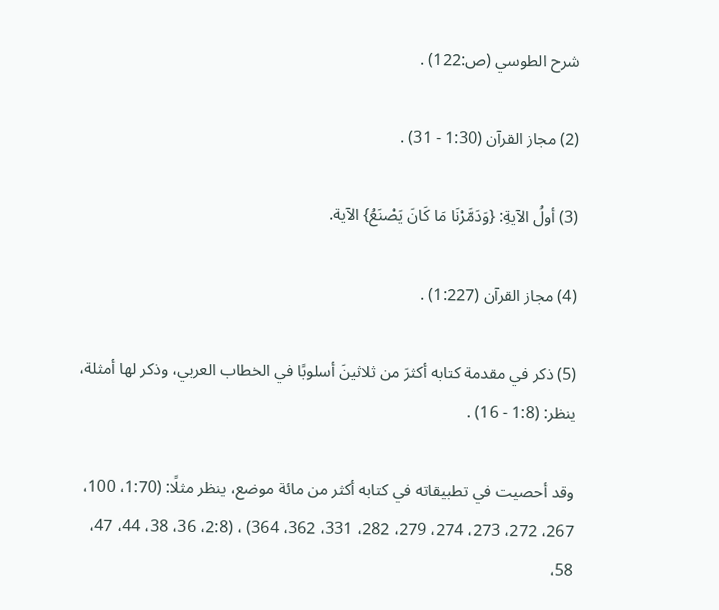شرح الطوسي (ص:122) .

(2) مجاز القرآن (1:30 - 31) .

(3) أولُ الآيةِ: {وَدَمَّرْنَا مَا كَانَ يَصْنَعُ} الآية.

(4) مجاز القرآن (1:227) .

(5) ذكر في مقدمة كتابه أكثرَ من ثلاثينَ أسلوبًا في الخطاب العربي، وذكر لها أمثلة، ينظر: (1:8 - 16) .

وقد أحصيت في تطبيقاته في كتابه أكثر من مائة موضع، ينظر مثلًا: (1:70، 100، 267، 272، 273، 274، 279، 282، 331، 362، 364) ، (2:8، 36، 38، 44، 47، 58،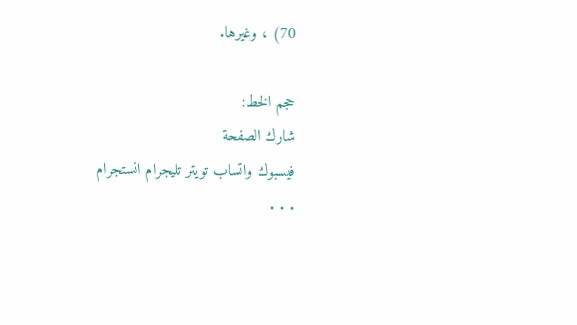70) ، وغيرها.

حجم الخط:
شارك الصفحة
فيسبوك واتساب تويتر تليجرام انستجرام
. . .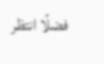فضلًا انتظر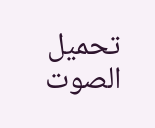تحميل الصوت